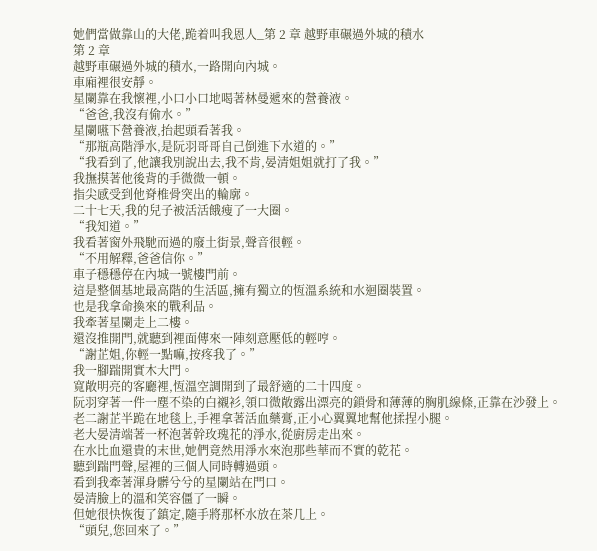她們當做靠山的大佬,跪着叫我恩人_第 2 章 越野車碾過外城的積水
第 2 章
越野車碾過外城的積水,一路開向內城。
車廂裡很安靜。
星闌靠在我懷裡,小口小口地喝著林曼遞來的營養液。
“爸爸,我沒有偷水。”
星闌嚥下營養液,抬起頭看著我。
“那瓶高階淨水,是阮羽哥哥自己倒進下水道的。”
“我看到了,他讓我別說出去,我不肯,晏清姐姐就打了我。”
我撫摸著他後背的手微微一頓。
指尖感受到他脊椎骨突出的輪廓。
二十七天,我的兒子被活活餓瘦了一大圈。
“我知道。”
我看著窗外飛馳而過的廢土街景,聲音很輕。
“不用解釋,爸爸信你。”
車子穩穩停在內城一號樓門前。
這是整個基地最高階的生活區,擁有獨立的恆溫系統和水迴圈裝置。
也是我拿命換來的戰利品。
我牽著星闌走上二樓。
還沒推開門,就聽到裡面傳來一陣刻意壓低的輕哼。
“謝芷姐,你輕一點嘛,按疼我了。”
我一腳踹開實木大門。
寬敞明亮的客廳裡,恆溫空調開到了最舒適的二十四度。
阮羽穿著一件一塵不染的白襯衫,領口微敞露出漂亮的鎖骨和薄薄的胸肌線條,正靠在沙發上。
老二謝芷半跪在地毯上,手裡拿著活血藥膏,正小心翼翼地幫他揉捏小腿。
老大晏清端著一杯泡著幹玫瑰花的淨水,從廚房走出來。
在水比血還貴的末世,她們竟然用淨水來泡那些華而不實的乾花。
聽到踹門聲,屋裡的三個人同時轉過頭。
看到我牽著渾身髒兮兮的星闌站在門口。
晏清臉上的溫和笑容僵了一瞬。
但她很快恢復了鎮定,隨手將那杯水放在茶几上。
“頭兒,您回來了。”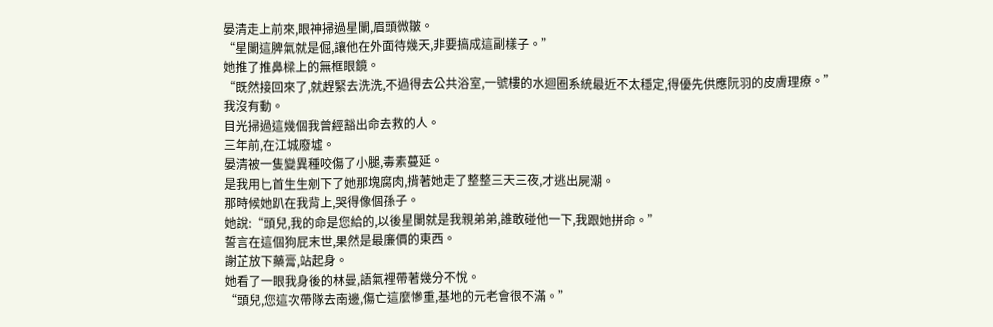晏清走上前來,眼神掃過星闌,眉頭微皺。
“星闌這脾氣就是倔,讓他在外面待幾天,非要搞成這副樣子。”
她推了推鼻樑上的無框眼鏡。
“既然接回來了,就趕緊去洗洗,不過得去公共浴室,一號樓的水迴圈系統最近不太穩定,得優先供應阮羽的皮膚理療。”
我沒有動。
目光掃過這幾個我曾經豁出命去救的人。
三年前,在江城廢墟。
晏清被一隻變異種咬傷了小腿,毒素蔓延。
是我用匕首生生剜下了她那塊腐肉,揹著她走了整整三天三夜,才逃出屍潮。
那時候她趴在我背上,哭得像個孫子。
她說:“頭兒,我的命是您給的,以後星闌就是我親弟弟,誰敢碰他一下,我跟她拼命。”
誓言在這個狗屁末世,果然是最廉價的東西。
謝芷放下藥膏,站起身。
她看了一眼我身後的林曼,語氣裡帶著幾分不悅。
“頭兒,您這次帶隊去南邊,傷亡這麼慘重,基地的元老會很不滿。”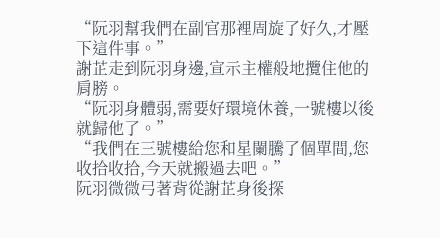“阮羽幫我們在副官那裡周旋了好久,才壓下這件事。”
謝芷走到阮羽身邊,宣示主權般地攬住他的肩膀。
“阮羽身體弱,需要好環境休養,一號樓以後就歸他了。”
“我們在三號樓給您和星闌騰了個單間,您收拾收拾,今天就搬過去吧。”
阮羽微微弓著背從謝芷身後探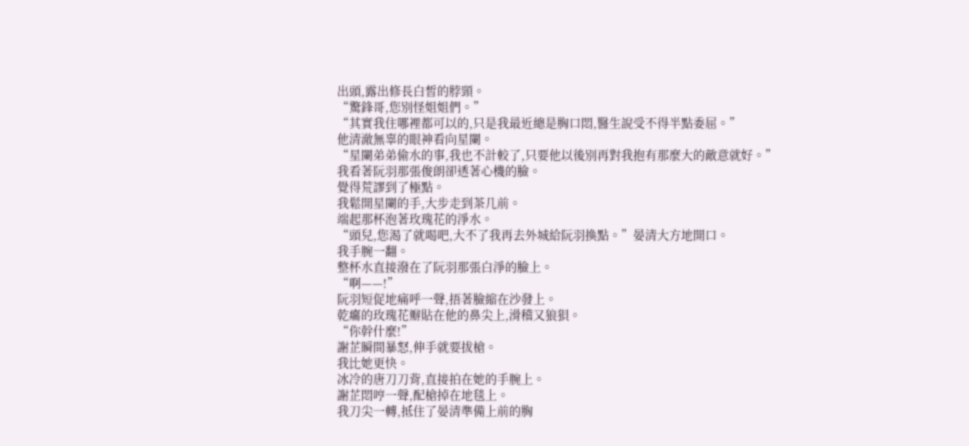出頭,露出修長白皙的脖頸。
“驚鋒哥,您別怪姐姐們。”
“其實我住哪裡都可以的,只是我最近總是胸口悶,醫生說受不得半點委屈。”
他清澈無辜的眼神看向星闌。
“星闌弟弟偷水的事,我也不計較了,只要他以後別再對我抱有那麼大的敵意就好。”
我看著阮羽那張俊朗卻透著心機的臉。
覺得荒謬到了極點。
我鬆開星闌的手,大步走到茶几前。
端起那杯泡著玫瑰花的淨水。
“頭兒,您渴了就喝吧,大不了我再去外城給阮羽換點。”晏清大方地開口。
我手腕一翻。
整杯水直接潑在了阮羽那張白淨的臉上。
“啊——!”
阮羽短促地痛呼一聲,捂著臉縮在沙發上。
乾癟的玫瑰花瓣貼在他的鼻尖上,滑稽又狼狽。
“你幹什麼!”
謝芷瞬間暴怒,伸手就要拔槍。
我比她更快。
冰冷的唐刀刀背,直接拍在她的手腕上。
謝芷悶哼一聲,配槍掉在地毯上。
我刀尖一轉,抵住了晏清準備上前的胸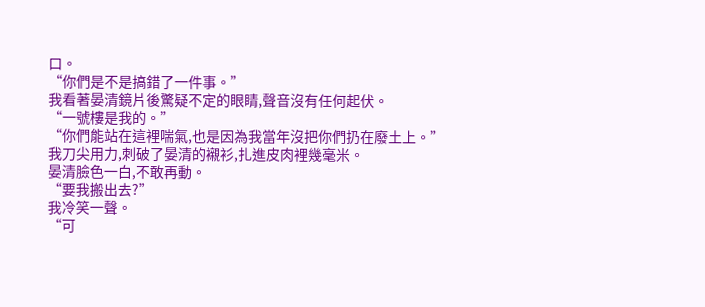口。
“你們是不是搞錯了一件事。”
我看著晏清鏡片後驚疑不定的眼睛,聲音沒有任何起伏。
“一號樓是我的。”
“你們能站在這裡喘氣,也是因為我當年沒把你們扔在廢土上。”
我刀尖用力,刺破了晏清的襯衫,扎進皮肉裡幾毫米。
晏清臉色一白,不敢再動。
“要我搬出去?”
我冷笑一聲。
“可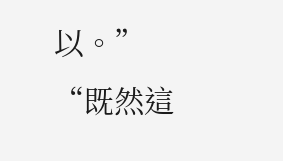以。”
“既然這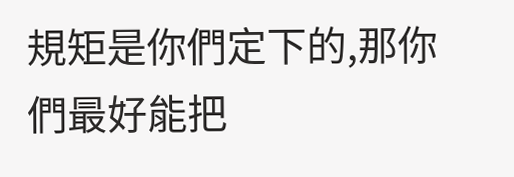規矩是你們定下的,那你們最好能把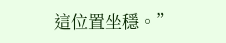這位置坐穩。”